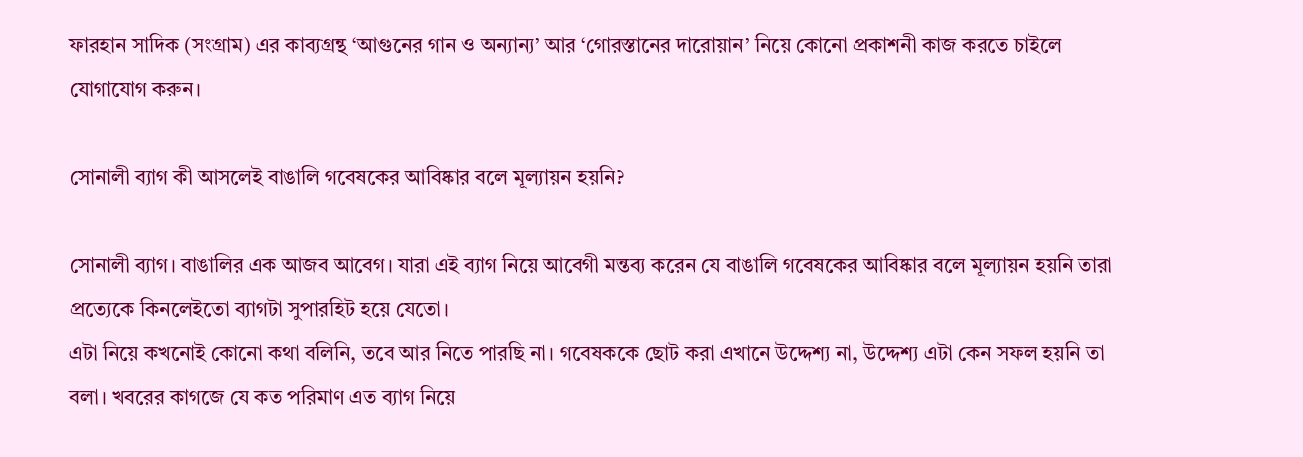ফারহান সাদিক (সংগ্রাম) এর কাব্যগ্রন্থ ‘আগুনের গান ও অন্যান্য’ আর ‘গোরস্তানের দারোয়ান’ নিয়ে কোনো প্রকাশনী কাজ করতে চাইলে যোগাযোগ করুন।

সোনালী ব্যাগ কী আসলেই বাঙালি গবেষকের আবিষ্কার বলে মূল্যায়ন হয়নি?

সোনালী ব্যাগ। বাঙালির এক আজব আবেগ। যারা এই ব্যাগ নিয়ে আবেগী মন্তব্য করেন যে বাঙালি গবেষকের আবিষ্কার বলে মূল্যায়ন হয়নি তারা প্রত্যেকে কিনলেইতো ব্যাগটা সুপারহিট হয়ে যেতো।
এটা নিয়ে কখনোই কোনো কথা বলিনি, তবে আর নিতে পারছি না। গবেষককে ছোট করা এখানে উদ্দেশ্য না, উদ্দেশ্য এটা কেন সফল হয়নি তা বলা। খবরের কাগজে যে কত পরিমাণ এত ব্যাগ নিয়ে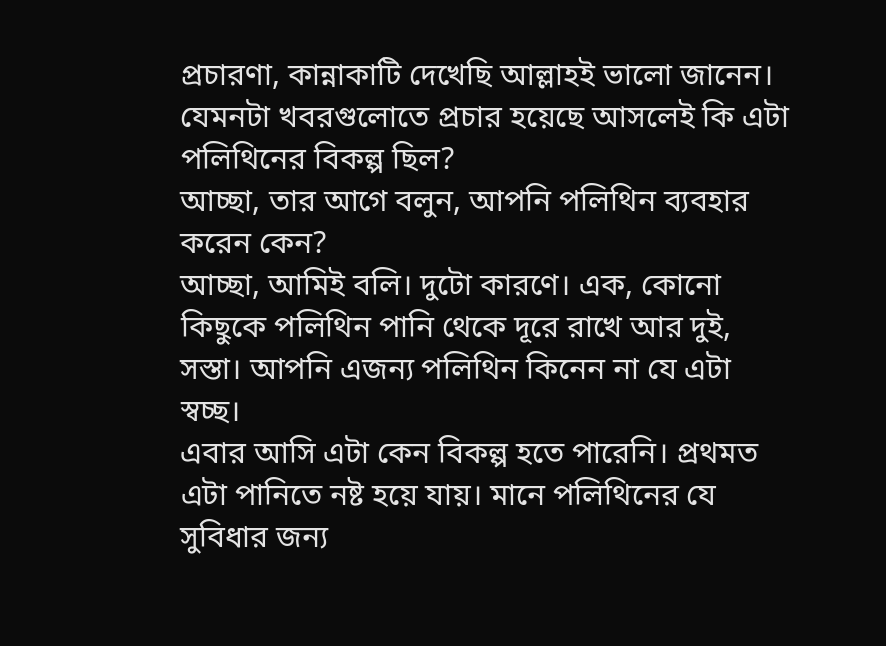প্রচারণা, কান্নাকাটি দেখেছি আল্লাহই ভালো জানেন।
যেমনটা খবরগুলোতে প্রচার হয়েছে আসলেই কি এটা পলিথিনের বিকল্প ছিল?
আচ্ছা, তার আগে বলুন, আপনি পলিথিন ব্যবহার করেন কেন?
আচ্ছা, আমিই বলি। দুটো কারণে। এক, কোনো কিছুকে পলিথিন পানি থেকে দূরে রাখে আর দুই, সস্তা। আপনি এজন্য পলিথিন কিনেন না যে এটা স্বচ্ছ।
এবার আসি এটা কেন বিকল্প হতে পারেনি। প্রথমত এটা পানিতে নষ্ট হয়ে যায়। মানে পলিথিনের যে সুবিধার জন্য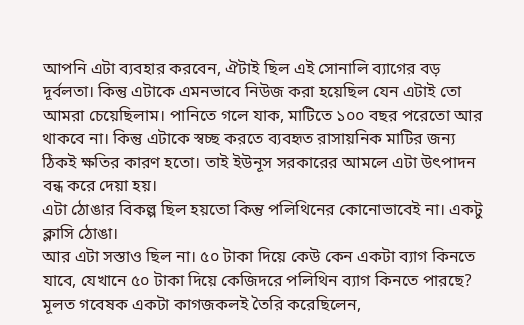আপনি এটা ব্যবহার করবেন, ঐটাই ছিল এই সোনালি ব্যাগের বড় দূর্বলতা। কিন্তু এটাকে এমনভাবে নিউজ করা হয়েছিল যেন এটাই তো আমরা চেয়েছিলাম। পানিতে গলে যাক, মাটিতে ১০০ বছর পরেতো আর থাকবে না। কিন্তু এটাকে স্বচ্ছ করতে ব্যবহৃত রাসায়নিক মাটির জন্য ঠিকই ক্ষতির কারণ হতো। তাই ইউনূস সরকারের আমলে এটা উৎপাদন বন্ধ করে দেয়া হয়।
এটা ঠোঙার বিকল্প ছিল হয়তো কিন্তু পলিথিনের কোনোভাবেই না। একটু ক্লাসি ঠোঙা।
আর এটা সস্তাও ছিল না। ৫০ টাকা দিয়ে কেউ কেন একটা ব্যাগ কিনতে যাবে, যেখানে ৫০ টাকা দিয়ে কেজিদরে পলিথিন ব্যাগ কিনতে পারছে?
মূলত গবেষক একটা কাগজকলই তৈরি করেছিলেন,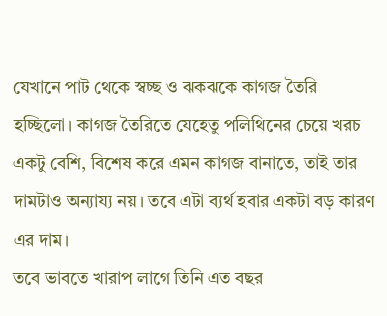যেখানে পাট থেকে স্বচ্ছ ও ঝকঝকে কাগজ তৈরি হচ্ছিলো। কাগজ তৈরিতে যেহেতু পলিথিনের চেয়ে খরচ একটু বেশি, বিশেষ করে এমন কাগজ বানাতে, তাই তার দামটাও অন্যায্য নয়। তবে এটা ব্যর্থ হবার একটা বড় কারণ এর দাম।
তবে ভাবতে খারাপ লাগে তিনি এত বছর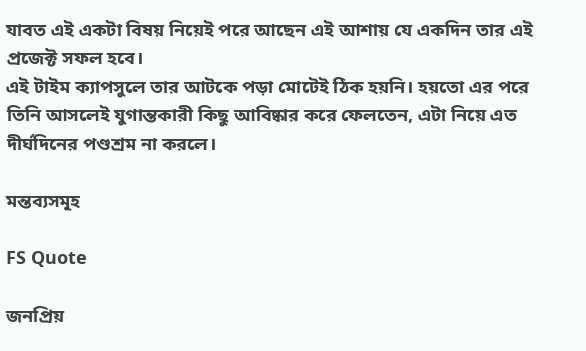যাবত এই একটা বিষয় নিয়েই পরে আছেন এই আশায় যে একদিন তার এই প্রজেক্ট সফল হবে।
এই টাইম ক্যাপসুলে তার আটকে পড়া মোটেই ঠিক হয়নি। হয়তো এর পরে তিনি আসলেই যুগান্তকারী কিছু আবিষ্কার করে ফেলতেন, এটা নিয়ে এত দীর্ঘদিনের পণ্ডশ্রম না করলে।

মন্তব্যসমূহ

FS Quote

জনপ্রিয়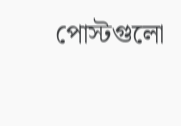পোস্টগুলো